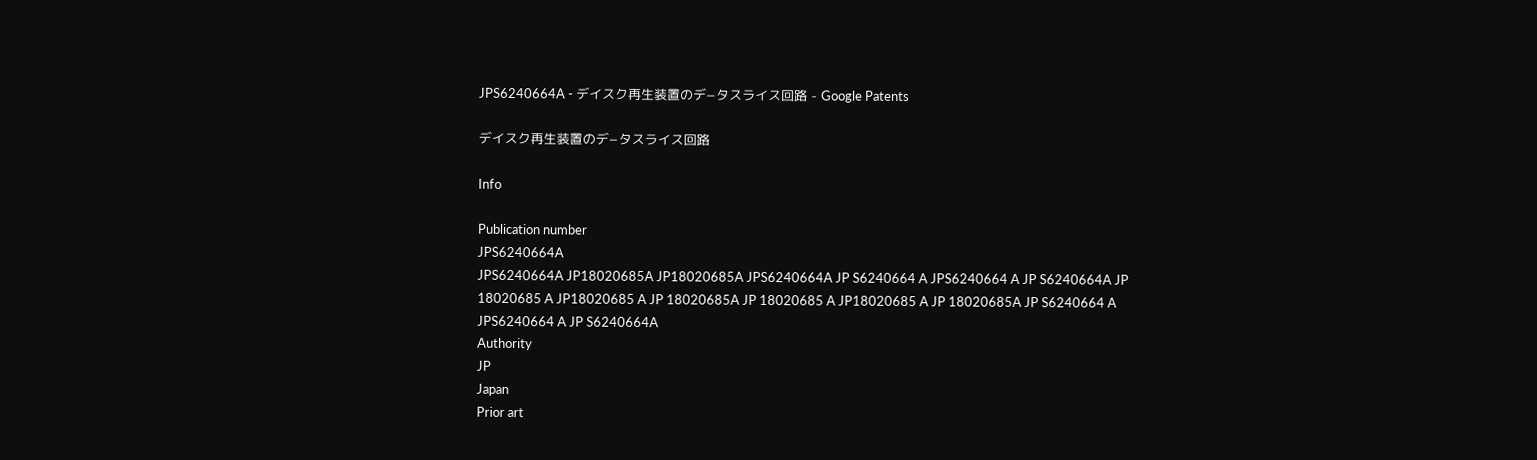JPS6240664A - デイスク再生装置のデ−タスライス回路 - Google Patents

デイスク再生装置のデ−タスライス回路

Info

Publication number
JPS6240664A
JPS6240664A JP18020685A JP18020685A JPS6240664A JP S6240664 A JPS6240664 A JP S6240664A JP 18020685 A JP18020685 A JP 18020685A JP 18020685 A JP18020685 A JP 18020685A JP S6240664 A JPS6240664 A JP S6240664A
Authority
JP
Japan
Prior art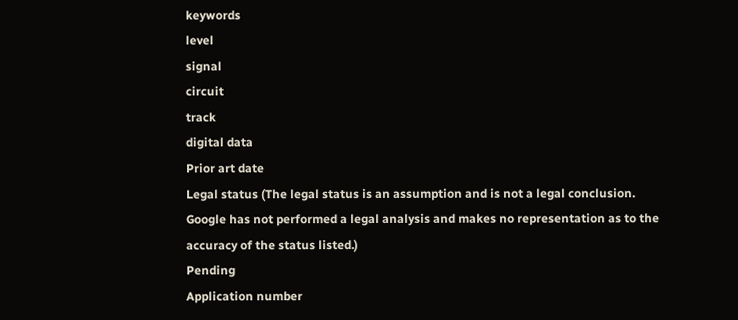keywords
level
signal
circuit
track
digital data
Prior art date
Legal status (The legal status is an assumption and is not a legal conclusion. Google has not performed a legal analysis and makes no representation as to the accuracy of the status listed.)
Pending
Application number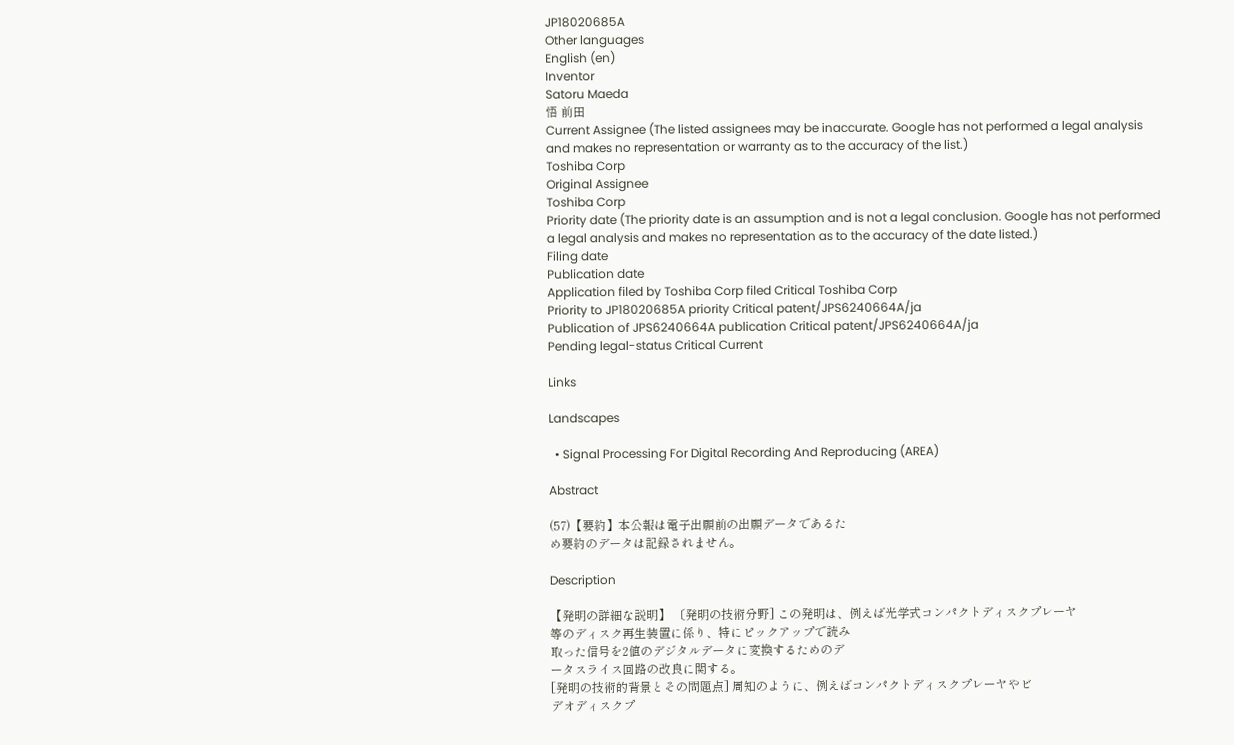JP18020685A
Other languages
English (en)
Inventor
Satoru Maeda
悟 前田
Current Assignee (The listed assignees may be inaccurate. Google has not performed a legal analysis and makes no representation or warranty as to the accuracy of the list.)
Toshiba Corp
Original Assignee
Toshiba Corp
Priority date (The priority date is an assumption and is not a legal conclusion. Google has not performed a legal analysis and makes no representation as to the accuracy of the date listed.)
Filing date
Publication date
Application filed by Toshiba Corp filed Critical Toshiba Corp
Priority to JP18020685A priority Critical patent/JPS6240664A/ja
Publication of JPS6240664A publication Critical patent/JPS6240664A/ja
Pending legal-status Critical Current

Links

Landscapes

  • Signal Processing For Digital Recording And Reproducing (AREA)

Abstract

(57)【要約】本公報は電子出願前の出願データであるた
め要約のデータは記録されません。

Description

【発明の詳細な説明】 〔発明の技術分野] この発明は、例えば光学式コンパクトディスクプレーヤ
等のディスク再生装置に係り、特にピックアップで読み
取った信号を2値のデジタルデータに変換するためのデ
ータスライス回路の改良に関する。
[発明の技術的背景とその問題点] 周知のように、例えばコンパクトディスクプレーヤやビ
デオディスクプ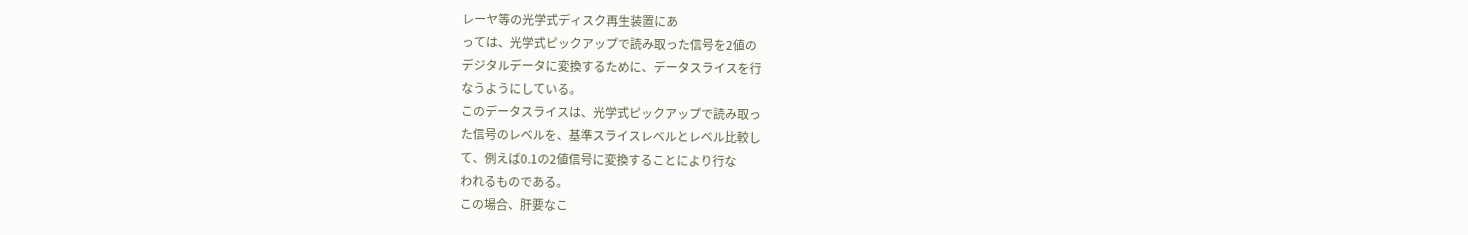レーヤ等の光学式ディスク再生装置にあ
っては、光学式ピックアップで読み取った信号を2値の
デジタルデータに変換するために、データスライスを行
なうようにしている。
このデータスライスは、光学式ピックアップで読み取っ
た信号のレベルを、基準スライスレベルとレベル比較し
て、例えば0.1の2値信号に変換することにより行な
われるものである。
この場合、肝要なこ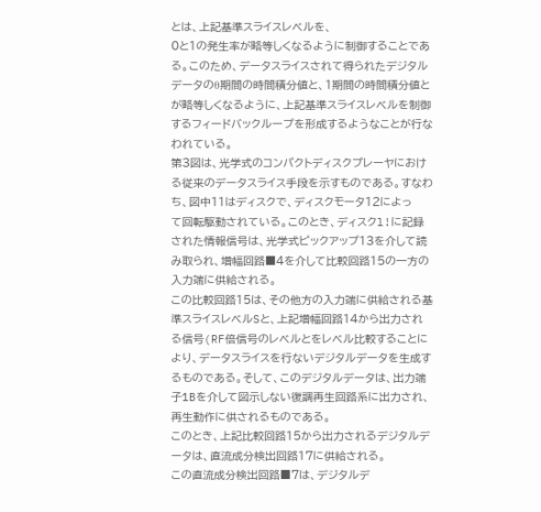とは、上記基準スライスレベルを、
0と1の発生率が略等しくなるように制御することであ
る。このため、データスライスされて得られたデジタル
データのθ期間の時間積分値と、1期間の時間積分値と
が略等しくなるように、上記基準スライスレベルを制御
するフィードバックループを形成するようなことが行な
われている。
第3図は、光学式のコンパクトディスクプレーヤにおけ
る従来のデータスライス手段を示すものである。すなわ
ち、図中11はディスクで、ディスクモータ12によっ
て回転駆動されている。このとき、ディスクl!に記録
された情報信号は、光学式ピックアップ13を介して読
み取られ、増幅回路■4を介して比較回路15の一方の
入力端に供給される。
この比較回路15は、その他方の入力端に供給される基
準スライスレベルSと、上記増幅回路14から出力され
る信号(RF倍信号のレベルとをレベル比較することに
より、データスライスを行ないデジタルデータを生成す
るものである。そして、このデジタルデータは、出力端
子1Bを介して図示しない復調再生回路系に出力され、
再生動作に供されるものである。
このとき、上記比較回路15から出力されるデジタルデ
ータは、直流成分検出回路17に供給される。
この直流成分検出回路■7は、デジタルデ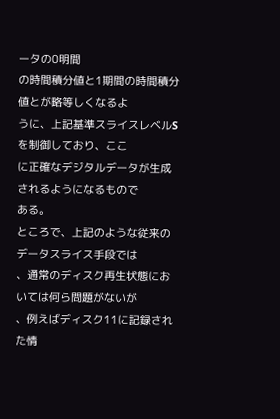ータの0明間
の時間積分値と1期間の時間積分値とが略等しくなるよ
うに、上記基準スライスレベルSを制御しており、ここ
に正確なデジタルデータが生成されるようになるもので
ある。
ところで、上記のような従来のデータスライス手段では
、通常のディスク再生状態においては何ら問題がないが
、例えばディスク11に記録された情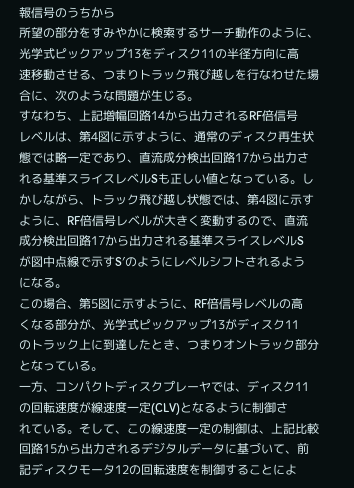報信号のうちから
所望の部分をすみやかに検索するサーチ動作のように、
光学式ピックアップ13をディスク11の半径方向に高
速移動させる、つまりトラック飛び越しを行なわせた場
合に、次のような問題が生じる。
すなわち、上記増幅回路14から出力されるRF倍信号
レベルは、第4図に示すように、通常のディスク再生状
態では略一定であり、直流成分検出回路17から出力さ
れる基準スライスレベルSも正しい値となっている。し
かしながら、トラック飛び越し状態では、第4図に示す
ように、RF倍信号レベルが大きく変動するので、直流
成分検出回路17から出力される基準スライスレベルS
が図中点線で示すS′のようにレベルシフトされるよう
になる。
この場合、第5図に示すように、RF倍信号レベルの高
くなる部分が、光学式ピックアップ13がディスク11
のトラック上に到達したとき、つまりオントラック部分
となっている。
一方、コンパクトディスクプレーヤでは、ディスク11
の回転速度が線速度一定(CLV)となるように制御さ
れている。そして、この線速度一定の制御は、上記比較
回路15から出力されるデジタルデータに基づいて、前
記ディスクモータ12の回転速度を制御することによ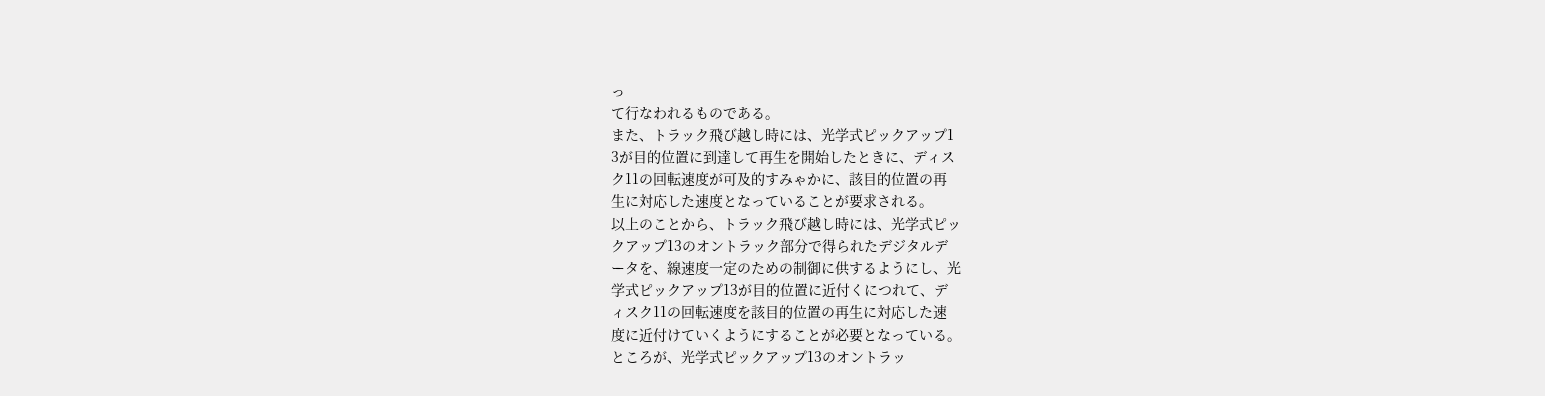っ
て行なわれるものである。
また、トラック飛び越し時には、光学式ピックアップ1
3が目的位置に到達して再生を開始したときに、ディス
ク11の回転速度が可及的すみゃかに、該目的位置の再
生に対応した速度となっていることが要求される。
以上のことから、トラック飛び越し時には、光学式ピッ
クアップ13のオントラック部分で得られたデジタルデ
ータを、線速度一定のための制御に供するようにし、光
学式ピックアップ13が目的位置に近付くにつれて、デ
ィスク11の回転速度を該目的位置の再生に対応した速
度に近付けていくようにすることが必要となっている。
ところが、光学式ピックアップ13のオントラッ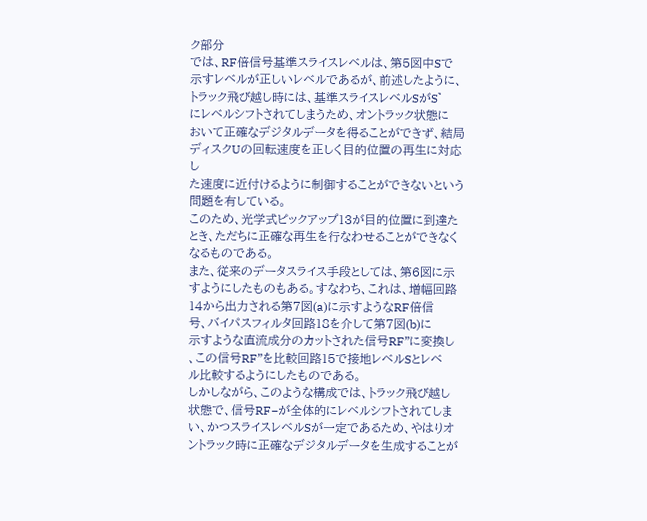ク部分
では、RF倍信号基準スライスレベルは、第5図中Sで
示すレベルが正しいレベルであるが、前述したように、
トラック飛び越し時には、基準スライスレベルSがS゛
にレベルシフトされてしまうため、オントラック状態に
おいて正確なデジタルデータを得ることができず、結局
ディスクUの回転速度を正しく目的位置の再生に対応し
た速度に近付けるように制御することができないという
問題を有している。
このため、光学式ピックアップ13が目的位置に到達た
とき、ただちに正確な再生を行なわせることができなく
なるものである。
また、従来のデータスライス手段としては、第6図に示
すようにしたものもある。すなわち、これは、増幅回路
14から出力される第7図(a)に示すようなRF倍信
号、バイパスフィルタ回路18を介して第7図(b)に
示すような直流成分のカットされた信号RF”に変換し
、この信号RF”を比較回路15で接地レベルSとレベ
ル比較するようにしたものである。
しかしながら、このような構成では、トラック飛び越し
状態で、信号RF−が全体的にレベルシフトされてしま
い、かつスライスレベルSが一定であるため、やはりオ
ントラック時に正確なデジタルデータを生成することが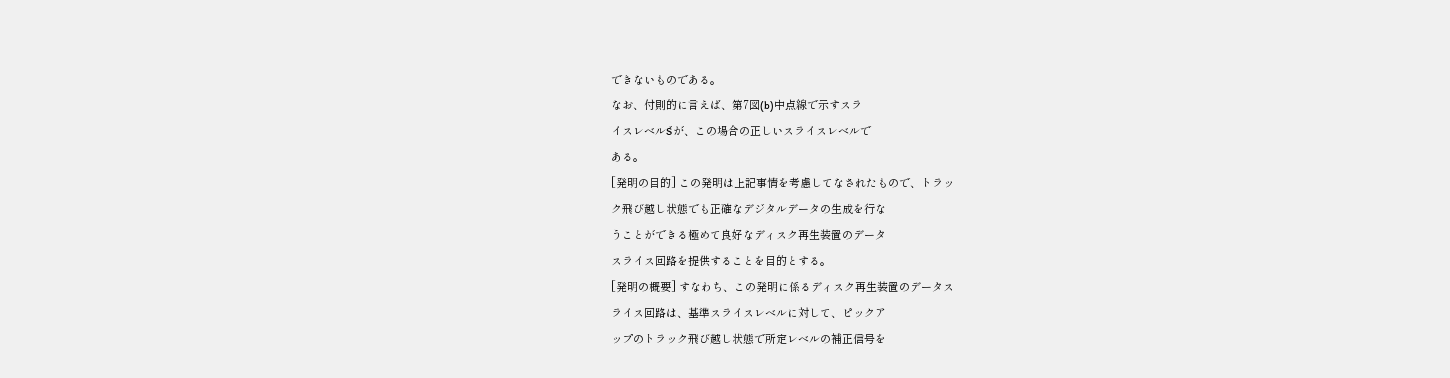できないものである。
なお、付則的に言えば、第7図(b)中点線で示すスラ
イスレベルS゛が、この場合の正しいスライスレベルで
ある。
[発明の目的] この発明は上記事情を考慮してなされたもので、トラッ
ク飛び越し状態でも正確なデジタルデータの生成を行な
うことができる極めて良好なディスク再生装置のデータ
スライス回路を提供することを目的とする。
[発明の概要] すなわち、この発明に係るディスク再生装置のデータス
ライス回路は、基準スライスレベルに対して、ピックア
ップのトラック飛び越し状態で所定レベルの補正信号を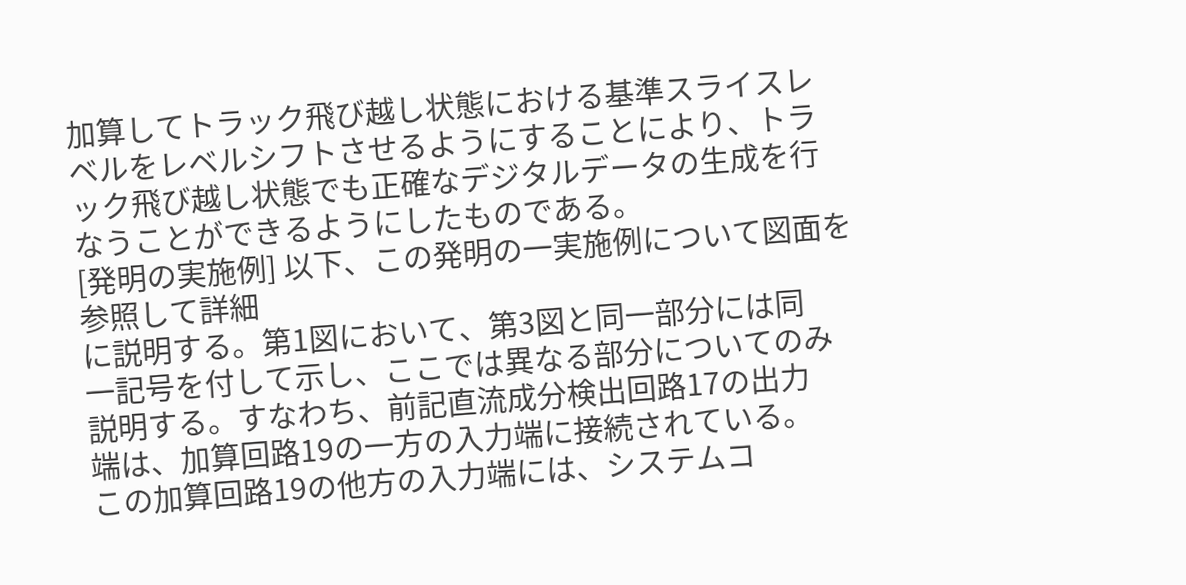加算してトラック飛び越し状態における基準スライスレ
ベルをレベルシフトさせるようにすることにより、トラ
ック飛び越し状態でも正確なデジタルデータの生成を行
なうことができるようにしたものである。
[発明の実施例] 以下、この発明の一実施例について図面を参照して詳細
に説明する。第1図において、第3図と同一部分には同
一記号を付して示し、ここでは異なる部分についてのみ
説明する。すなわち、前記直流成分検出回路17の出力
端は、加算回路19の一方の入力端に接続されている。
この加算回路19の他方の入力端には、システムコ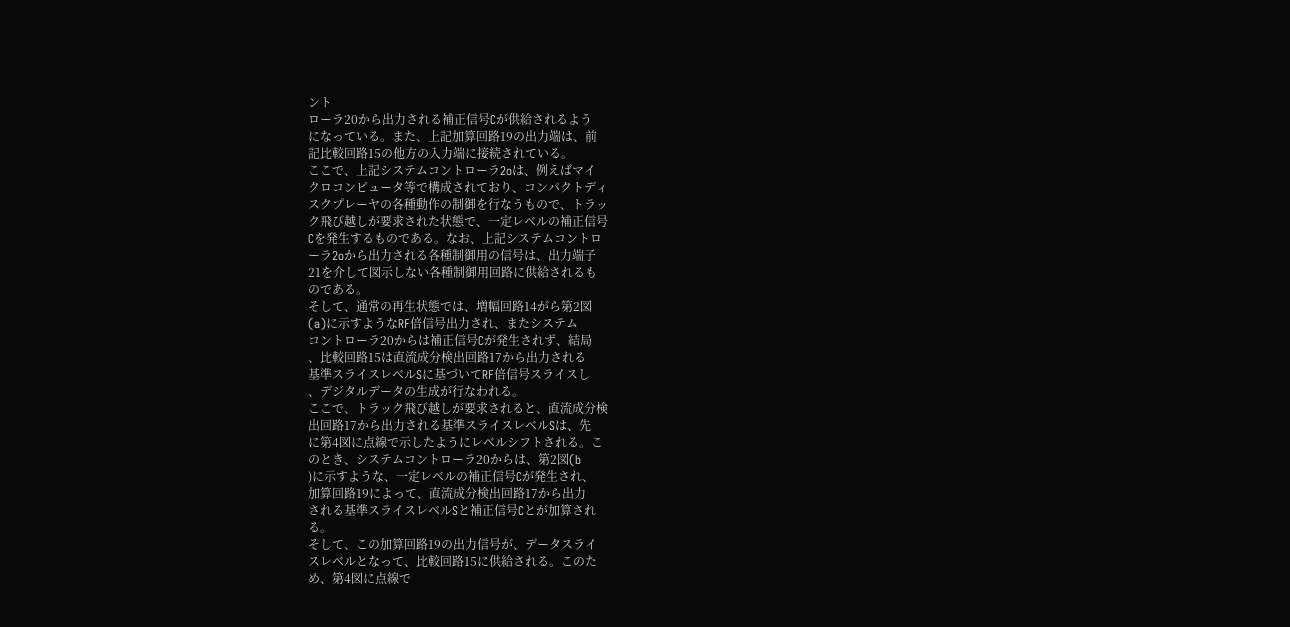ント
ローラ20から出力される補正信号Cが供給されるよう
になっている。また、上記加算回路19の出力端は、前
記比較回路15の他方の入力端に接続されている。
ここで、上記システムコントローラ2oは、例えばマイ
クロコンピュータ等で構成されており、コンパクトディ
スクプレーヤの各種動作の制御を行なうもので、トラッ
ク飛び越しが要求された状態で、一定レベルの補正信号
Cを発生するものである。なお、上記システムコントロ
ーラ2oから出力される各種制御用の信号は、出力端子
21を介して図示しない各種制御用回路に供給されるも
のである。
そして、通常の再生状態では、増幅回路14がら第2図
(a)に示すようなRF倍信号出力され、またシステム
コントローラ20からは補正信号Cが発生されず、結局
、比較回路15は直流成分検出回路17から出力される
基準スライスレベルSに基づいてRF倍信号スライスし
、デジタルデータの生成が行なわれる。
ここで、トラック飛び越しが要求されると、直流成分検
出回路17から出力される基準スライスレベルSは、先
に第4図に点線で示したようにレベルシフトされる。こ
のとき、システムコントローラ20からは、第2図(b
)に示すような、一定レベルの補正信号Cが発生され、
加算回路19によって、直流成分検出回路17から出力
される基準スライスレベルSと補正信号Cとが加算され
る。
そして、この加算回路19の出力信号が、データスライ
スレベルとなって、比較回路15に供給される。このた
め、第4図に点線で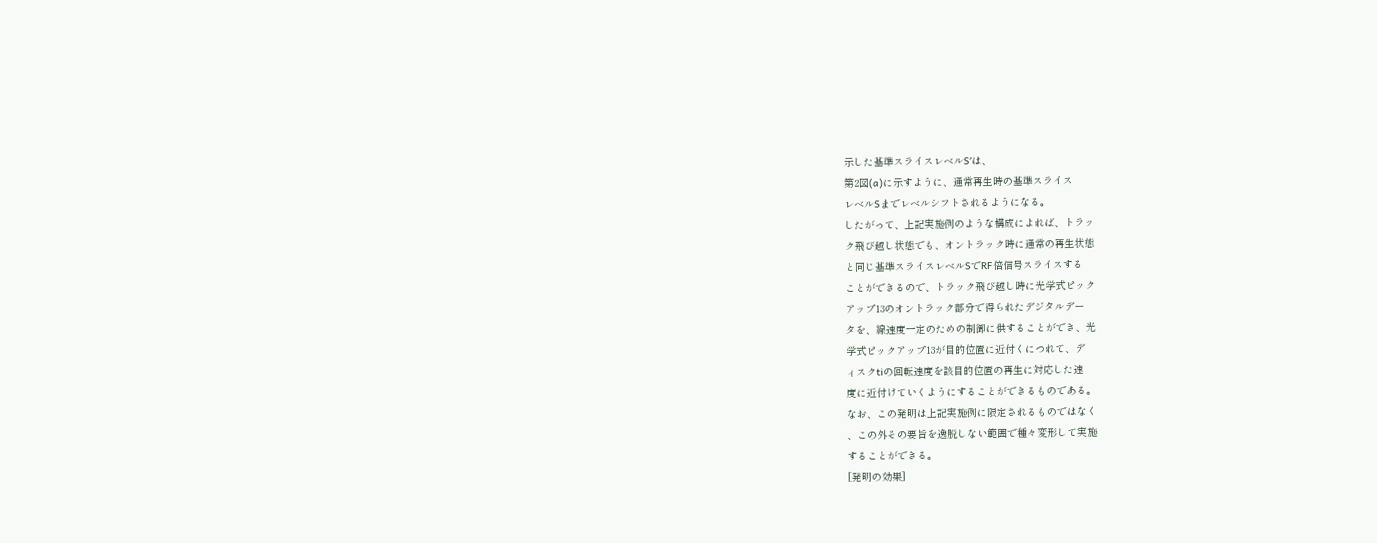示した基準スライスレベルS′は、
第2図(a)に示すように、通常再生時の基準スライス
レベルSまでレベルシフトされるようになる。
したがって、上記実施例のような構成によれば、トラッ
ク飛び越し状態でも、オントラック時に通常の再生状態
と同じ基準スライスレベルSでRF倍信号スライスする
ことができるので、トラック飛び越し時に光学式ピック
アップ13のオントラック部分で得られたデジタルデー
タを、線速度一定のための制御に供することができ、光
学式ピックアップ13が目的位置に近付くにつれて、デ
ィスクtiの回転速度を該目的位置の再生に対応した速
度に近付けていくようにすることができるものである。
なお、この発明は上記実施例に限定されるものではなく
、この外その要旨を逸脱しない範囲で種々変形して実施
することができる。
[発明の効果]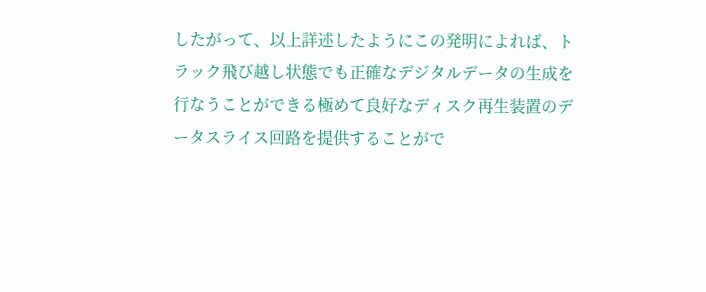したがって、以上詳述したようにこの発明によれば、ト
ラック飛び越し状態でも正確なデジタルデータの生成を
行なうことができる極めて良好なディスク再生装置のデ
ータスライス回路を提供することがで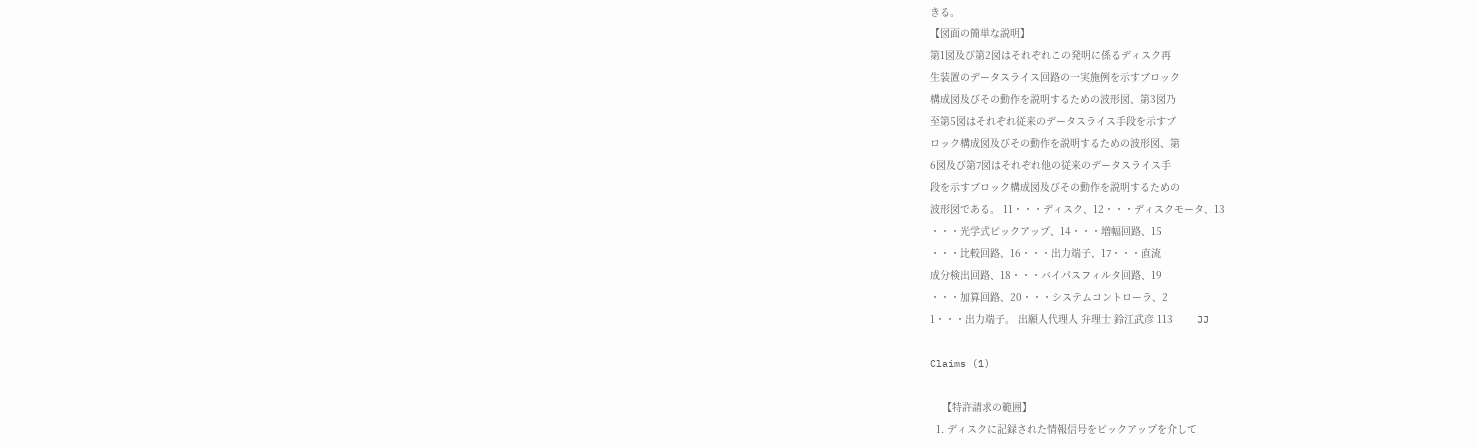きる。
【図面の簡単な説明】
第1図及び第2図はそれぞれこの発明に係るディスク再
生装置のデータスライス回路の一実施例を示すブロック
構成図及びその動作を説明するための波形図、第3図乃
至第5図はそれぞれ従来のデータスライス手段を示すブ
ロック構成図及びその動作を説明するための波形図、第
6図及び第7図はそれぞれ他の従来のデータスライス手
段を示すブロック構成図及びその動作を説明するための
波形図である。 11・・・ディスク、12・・・ディスクモータ、13
・・・光学式ピックアップ、14・・・増幅回路、15
・・・比較回路、16・・・出力端子、17・・・直流
成分検出回路、18・・・バイパスフィルタ回路、19
・・・加算回路、20・・・システムコントローラ、2
1・・・出力端子。 出願人代理人 弁理士 鈴江武彦 113        JJ

Claims (1)

    【特許請求の範囲】
  1. ディスクに記録された情報信号をピックアップを介して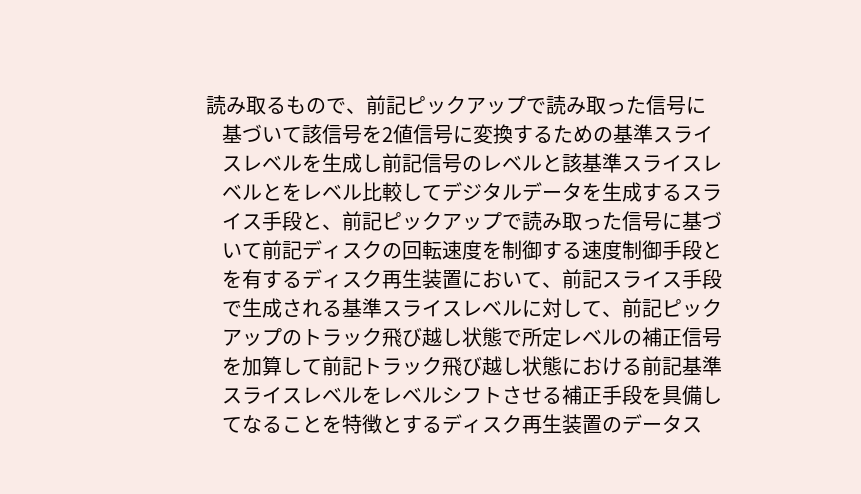読み取るもので、前記ピックアップで読み取った信号に
    基づいて該信号を2値信号に変換するための基準スライ
    スレベルを生成し前記信号のレベルと該基準スライスレ
    ベルとをレベル比較してデジタルデータを生成するスラ
    イス手段と、前記ピックアップで読み取った信号に基づ
    いて前記ディスクの回転速度を制御する速度制御手段と
    を有するディスク再生装置において、前記スライス手段
    で生成される基準スライスレベルに対して、前記ピック
    アップのトラック飛び越し状態で所定レベルの補正信号
    を加算して前記トラック飛び越し状態における前記基準
    スライスレベルをレベルシフトさせる補正手段を具備し
    てなることを特徴とするディスク再生装置のデータス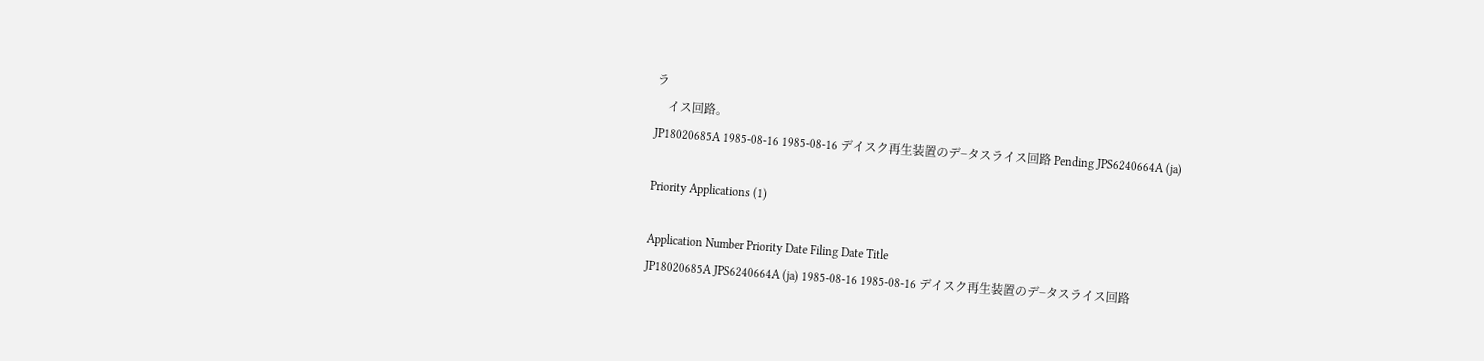ラ
    イス回路。
JP18020685A 1985-08-16 1985-08-16 デイスク再生装置のデ−タスライス回路 Pending JPS6240664A (ja)

Priority Applications (1)

Application Number Priority Date Filing Date Title
JP18020685A JPS6240664A (ja) 1985-08-16 1985-08-16 デイスク再生装置のデ−タスライス回路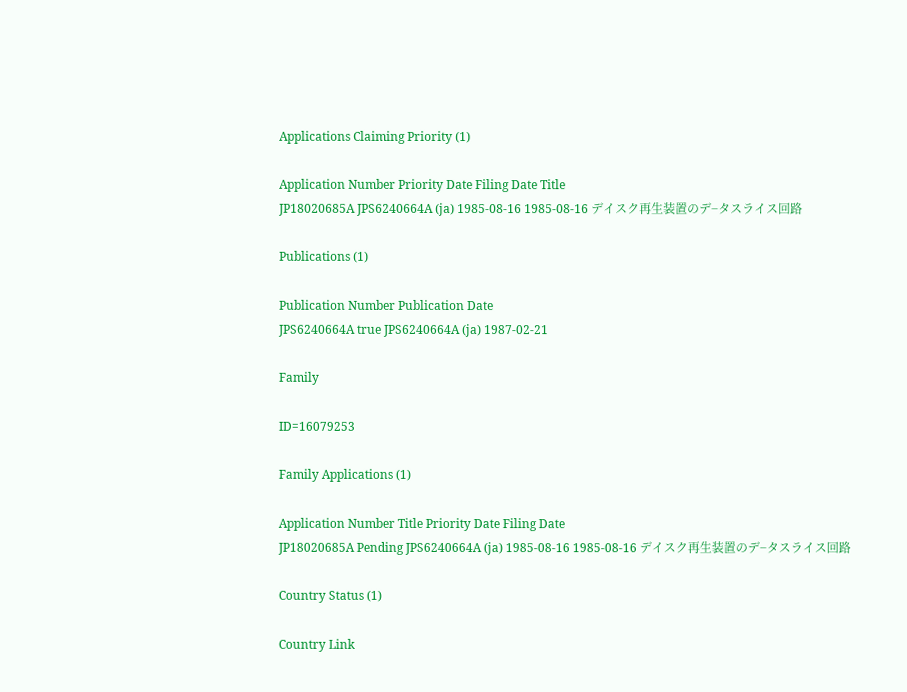Applications Claiming Priority (1)

Application Number Priority Date Filing Date Title
JP18020685A JPS6240664A (ja) 1985-08-16 1985-08-16 デイスク再生装置のデ−タスライス回路

Publications (1)

Publication Number Publication Date
JPS6240664A true JPS6240664A (ja) 1987-02-21

Family

ID=16079253

Family Applications (1)

Application Number Title Priority Date Filing Date
JP18020685A Pending JPS6240664A (ja) 1985-08-16 1985-08-16 デイスク再生装置のデ−タスライス回路

Country Status (1)

Country Link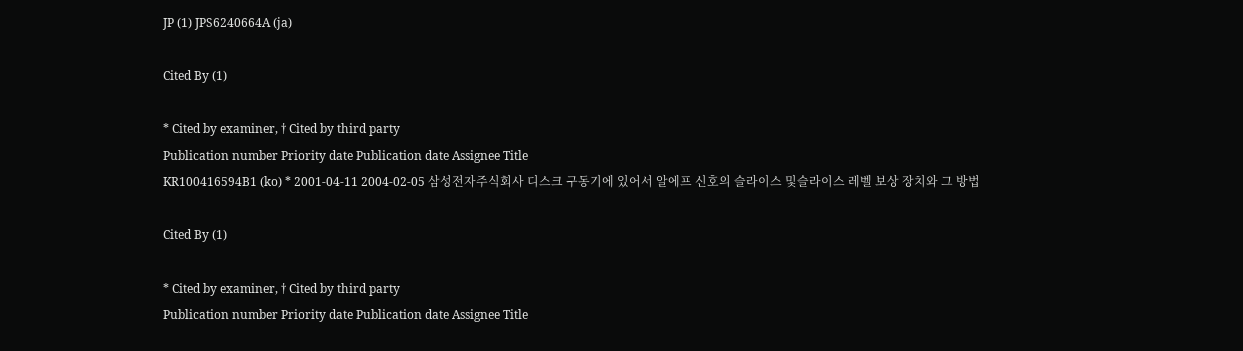JP (1) JPS6240664A (ja)

Cited By (1)

* Cited by examiner, † Cited by third party
Publication number Priority date Publication date Assignee Title
KR100416594B1 (ko) * 2001-04-11 2004-02-05 삼성전자주식회사 디스크 구동기에 있어서 알에프 신호의 슬라이스 및슬라이스 레벨 보상 장치와 그 방법

Cited By (1)

* Cited by examiner, † Cited by third party
Publication number Priority date Publication date Assignee Title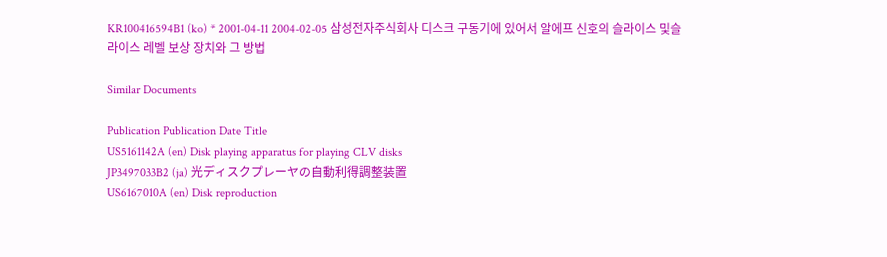KR100416594B1 (ko) * 2001-04-11 2004-02-05 삼성전자주식회사 디스크 구동기에 있어서 알에프 신호의 슬라이스 및슬라이스 레벨 보상 장치와 그 방법

Similar Documents

Publication Publication Date Title
US5161142A (en) Disk playing apparatus for playing CLV disks
JP3497033B2 (ja) 光ディスクプレーヤの自動利得調整装置
US6167010A (en) Disk reproduction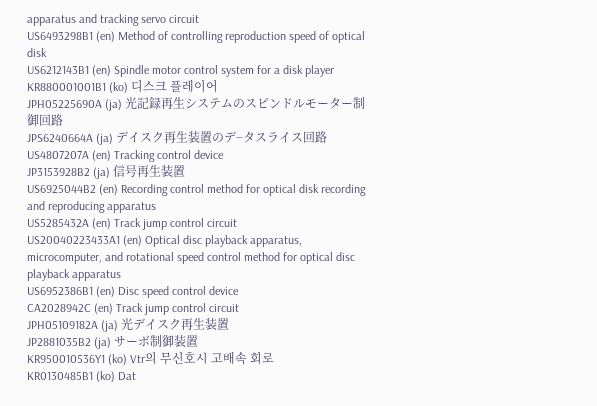apparatus and tracking servo circuit
US6493298B1 (en) Method of controlling reproduction speed of optical disk
US6212143B1 (en) Spindle motor control system for a disk player
KR880001001B1 (ko) 디스크 플레이어
JPH05225690A (ja) 光記録再生システムのスピンドルモーター制御回路
JPS6240664A (ja) デイスク再生装置のデ−タスライス回路
US4807207A (en) Tracking control device
JP3153928B2 (ja) 信号再生装置
US6925044B2 (en) Recording control method for optical disk recording and reproducing apparatus
US5285432A (en) Track jump control circuit
US20040223433A1 (en) Optical disc playback apparatus, microcomputer, and rotational speed control method for optical disc playback apparatus
US6952386B1 (en) Disc speed control device
CA2028942C (en) Track jump control circuit
JPH05109182A (ja) 光デイスク再生装置
JP2881035B2 (ja) サーボ制御装置
KR950010536Y1 (ko) Vtr의 무신호시 고배속 회로
KR0130485B1 (ko) Dat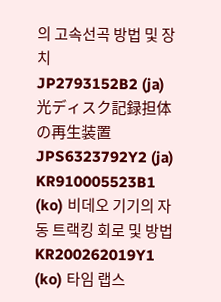의 고속선곡 방법 및 장치
JP2793152B2 (ja) 光ディスク記録担体の再生装置
JPS6323792Y2 (ja)
KR910005523B1 (ko) 비데오 기기의 자동 트랙킹 회로 및 방법
KR200262019Y1 (ko) 타임 랩스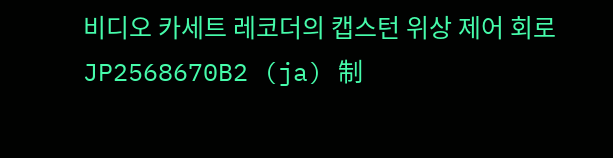비디오 카세트 레코더의 캡스턴 위상 제어 회로
JP2568670B2 (ja) 制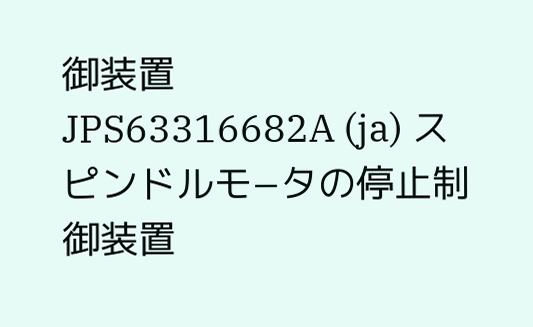御装置
JPS63316682A (ja) スピンドルモ−タの停止制御装置